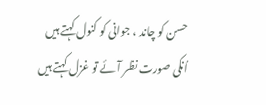حسن کو چاند ، جوانی کو کنول کہتے ہیں
اُنکی صورت نظر آئے تو غزل کہتے ہیں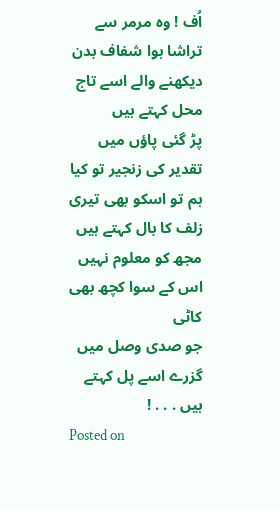اُف ! وہ مرمر سے تراشا ہوا شفاف بدن
دیکھنے والے اسے تاج محل کہتے ہیں
پڑ گئی پاؤں میں تقدیر کی زنجیر تو کیا
ہم تو اسکو بھی تیری زلف کا بال کہتے ہیں
مجھ کو معلوم نہیں اس کے سوا کچھ بھی کاٹی
جو صدی وصل میں گزرے اسے پل کہتے ہیں . . . !
Posted on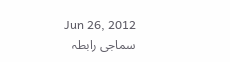Jun 26, 2012
سماجی رابطہ